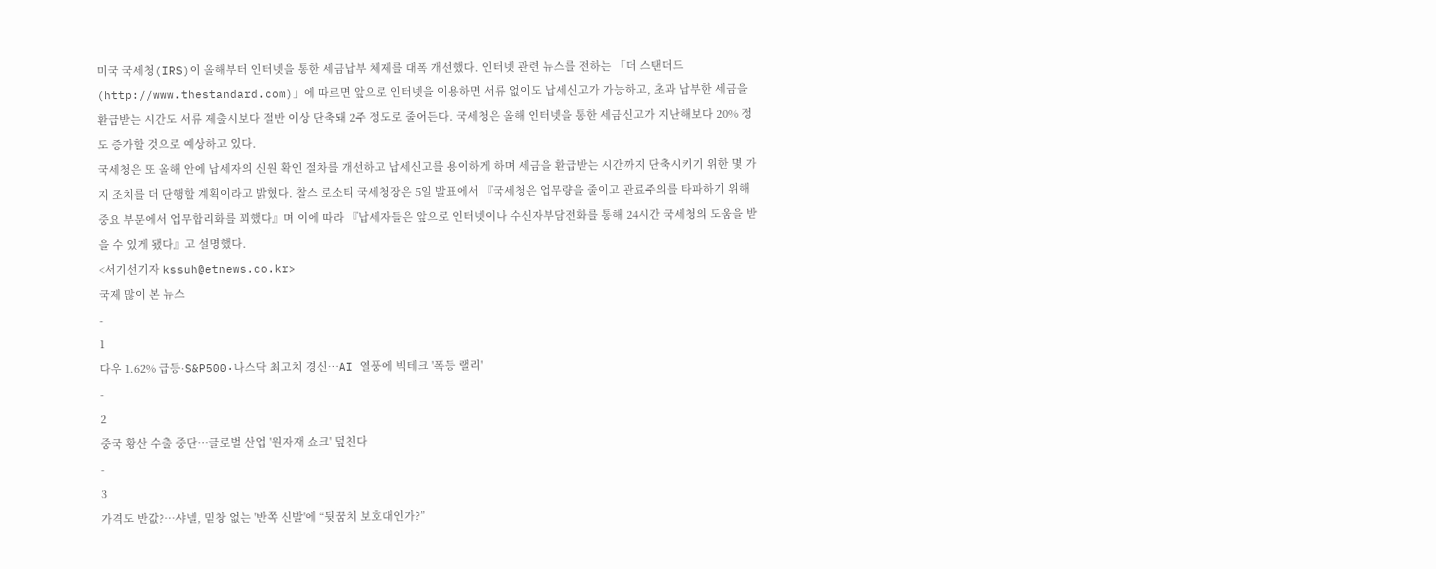미국 국세청(IRS)이 올해부터 인터넷을 통한 세금납부 체제를 대폭 개선했다. 인터넷 관련 뉴스를 전하는 「더 스탠더드(http://www.thestandard.com)」에 따르면 앞으로 인터넷을 이용하면 서류 없이도 납세신고가 가능하고, 초과 납부한 세금을 환급받는 시간도 서류 제출시보다 절반 이상 단축돼 2주 정도로 줄어든다. 국세청은 올해 인터넷을 통한 세금신고가 지난해보다 20% 정도 증가할 것으로 예상하고 있다.
국세청은 또 올해 안에 납세자의 신원 확인 절차를 개선하고 납세신고를 용이하게 하며 세금을 환급받는 시간까지 단축시키기 위한 몇 가지 조치를 더 단행할 계획이라고 밝혔다. 찰스 로소티 국세청장은 5일 발표에서 『국세청은 업무량을 줄이고 관료주의를 타파하기 위해 중요 부문에서 업무합리화를 꾀했다』며 이에 따라 『납세자들은 앞으로 인터넷이나 수신자부담전화를 통해 24시간 국세청의 도움을 받을 수 있게 됐다』고 설명했다.
<서기선기자 kssuh@etnews.co.kr>
국제 많이 본 뉴스
-
1
다우 1.62% 급등·S&P500·나스닥 최고치 경신…AI 열풍에 빅테크 '폭등 랠리'
-
2
중국 황산 수출 중단…글로벌 산업 '원자재 쇼크' 덮친다
-
3
가격도 반값?…샤넬, 밑창 없는 '반쪽 신발'에 “뒷꿈치 보호대인가?”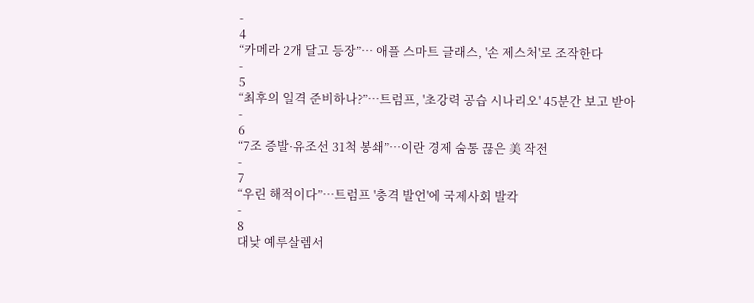-
4
“카메라 2개 달고 등장”… 애플 스마트 글래스, '손 제스처'로 조작한다
-
5
“최후의 일격 준비하나?”…트럼프, '초강력 공습 시나리오' 45분간 보고 받아
-
6
“7조 증발·유조선 31척 봉쇄”…이란 경제 숨통 끊은 美 작전
-
7
“우린 해적이다”…트럼프 '충격 발언'에 국제사회 발칵
-
8
대낮 예루살렘서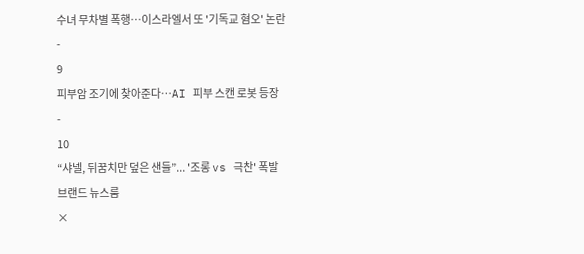수녀 무차별 폭행…이스라엘서 또 '기독교 혐오' 논란
-
9
피부암 조기에 찾아준다…AI 피부 스캔 로봇 등장
-
10
“샤넬, 뒤꿈치만 덮은 샌들”... '조롱 vs 극찬' 폭발
브랜드 뉴스룸
×